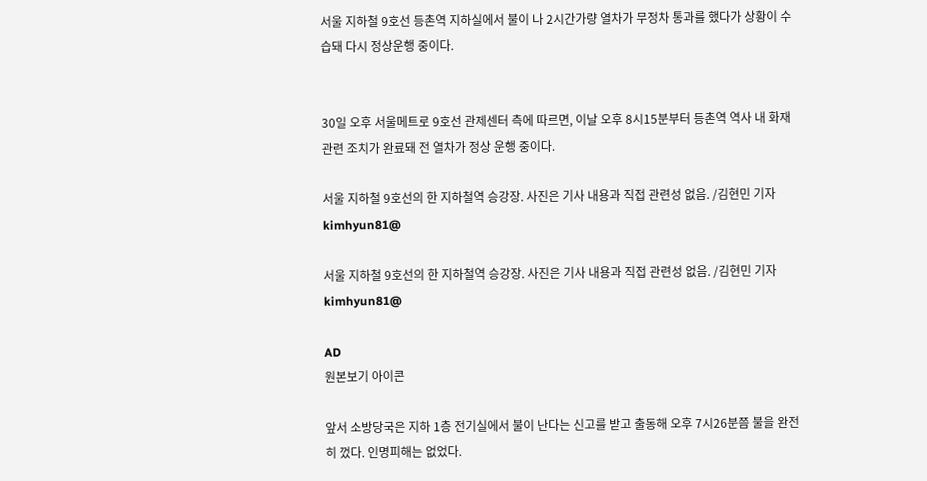서울 지하철 9호선 등촌역 지하실에서 불이 나 2시간가량 열차가 무정차 통과를 했다가 상황이 수습돼 다시 정상운행 중이다.


30일 오후 서울메트로 9호선 관제센터 측에 따르면, 이날 오후 8시15분부터 등촌역 역사 내 화재 관련 조치가 완료돼 전 열차가 정상 운행 중이다.

서울 지하철 9호선의 한 지하철역 승강장. 사진은 기사 내용과 직접 관련성 없음. /김현민 기자 kimhyun81@

서울 지하철 9호선의 한 지하철역 승강장. 사진은 기사 내용과 직접 관련성 없음. /김현민 기자 kimhyun81@

AD
원본보기 아이콘

앞서 소방당국은 지하 1층 전기실에서 불이 난다는 신고를 받고 출동해 오후 7시26분쯤 불을 완전히 껐다. 인명피해는 없었다.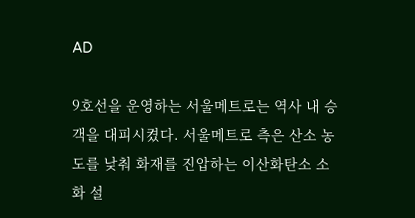AD

9호선을 운영하는 서울메트로는 역사 내 승객을 대피시켰다. 서울메트로 측은 산소 농도를 낮춰 화재를 진압하는 이산화탄소 소화 설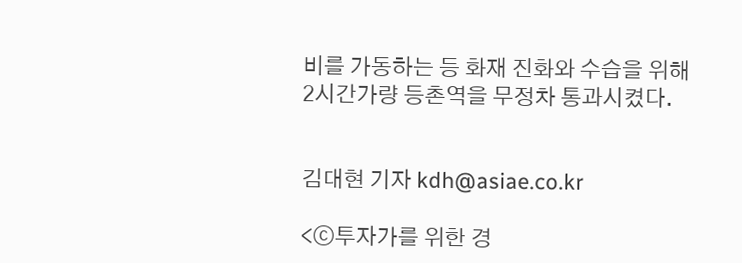비를 가동하는 등 화재 진화와 수습을 위해 2시간가량 등촌역을 무정차 통과시켰다.


김대현 기자 kdh@asiae.co.kr

<ⓒ투자가를 위한 경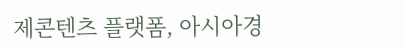제콘텐츠 플랫폼, 아시아경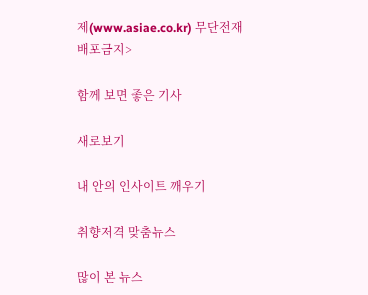제(www.asiae.co.kr) 무단전재 배포금지>

함께 보면 좋은 기사

새로보기

내 안의 인사이트 깨우기

취향저격 맞춤뉴스

많이 본 뉴스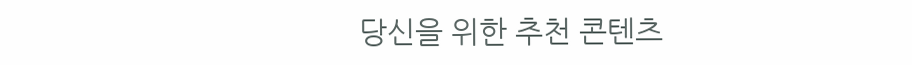당신을 위한 추천 콘텐츠